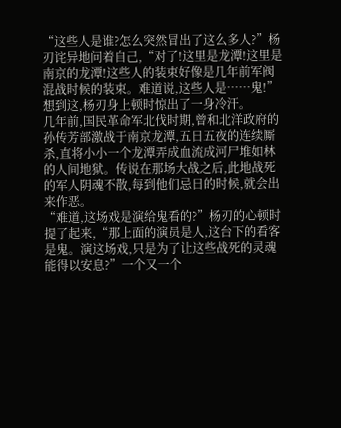“这些人是谁?怎么突然冒出了这么多人?”杨刃诧异地问着自己,“对了!这里是龙潭!这里是南京的龙潭!这些人的装束好像是几年前军阀混战时候的装束。难道说,这些人是……鬼!”想到这,杨刃身上顿时惊出了一身冷汗。
几年前,国民革命军北伐时期,曾和北洋政府的孙传芳部激战于南京龙潭,五日五夜的连续厮杀,直将小小一个龙潭弄成血流成河尸堆如林的人间地狱。传说在那场大战之后,此地战死的军人阴魂不散,每到他们忌日的时候,就会出来作恶。
“难道,这场戏是演给鬼看的?”杨刃的心顿时提了起来,“那上面的演员是人,这台下的看客是鬼。演这场戏,只是为了让这些战死的灵魂能得以安息?”一个又一个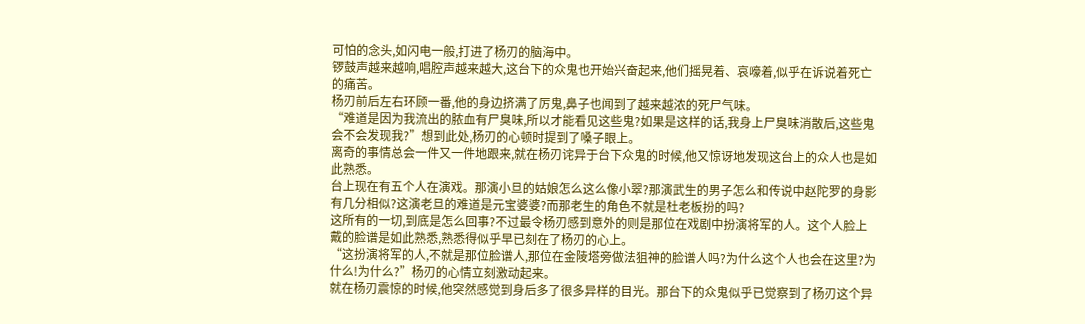可怕的念头,如闪电一般,打进了杨刃的脑海中。
锣鼓声越来越响,唱腔声越来越大,这台下的众鬼也开始兴奋起来,他们摇晃着、哀嚎着,似乎在诉说着死亡的痛苦。
杨刃前后左右环顾一番,他的身边挤满了厉鬼,鼻子也闻到了越来越浓的死尸气味。
“难道是因为我流出的脓血有尸臭味,所以才能看见这些鬼?如果是这样的话,我身上尸臭味消散后,这些鬼会不会发现我?”想到此处,杨刃的心顿时提到了嗓子眼上。
离奇的事情总会一件又一件地跟来,就在杨刃诧异于台下众鬼的时候,他又惊讶地发现这台上的众人也是如此熟悉。
台上现在有五个人在演戏。那演小旦的姑娘怎么这么像小翠?那演武生的男子怎么和传说中赵陀罗的身影有几分相似?这演老旦的难道是元宝婆婆?而那老生的角色不就是杜老板扮的吗?
这所有的一切,到底是怎么回事?不过最令杨刃感到意外的则是那位在戏剧中扮演将军的人。这个人脸上戴的脸谱是如此熟悉,熟悉得似乎早已刻在了杨刃的心上。
“这扮演将军的人,不就是那位脸谱人,那位在金陵塔旁做法狙神的脸谱人吗?为什么这个人也会在这里?为什么!为什么?”杨刃的心情立刻激动起来。
就在杨刃震惊的时候,他突然感觉到身后多了很多异样的目光。那台下的众鬼似乎已觉察到了杨刃这个异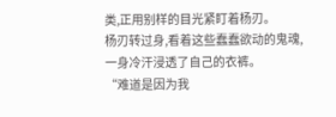类,正用别样的目光紧盯着杨刃。
杨刃转过身,看着这些蠢蠢欲动的鬼魂,一身冷汗浸透了自己的衣裤。
“难道是因为我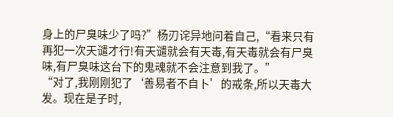身上的尸臭味少了吗?”杨刃诧异地问着自己,“看来只有再犯一次天谴才行!有天谴就会有天毒,有天毒就会有尸臭味,有尸臭味这台下的鬼魂就不会注意到我了。”
“对了,我刚刚犯了‘善易者不自卜’的戒条,所以天毒大发。现在是子时,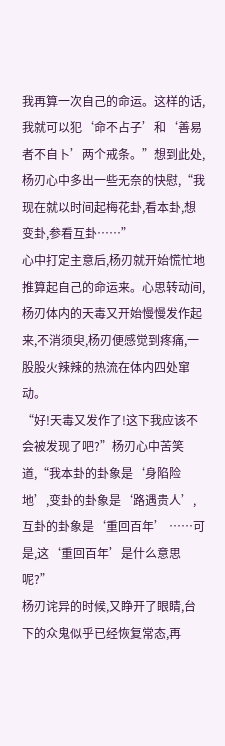我再算一次自己的命运。这样的话,我就可以犯‘命不占子’和‘善易者不自卜’两个戒条。”想到此处,杨刃心中多出一些无奈的快慰,“我现在就以时间起梅花卦,看本卦,想变卦,参看互卦……”
心中打定主意后,杨刃就开始慌忙地推算起自己的命运来。心思转动间,杨刃体内的天毒又开始慢慢发作起来,不消须臾,杨刃便感觉到疼痛,一股股火辣辣的热流在体内四处窜动。
“好!天毒又发作了!这下我应该不会被发现了吧?”杨刃心中苦笑道,“我本卦的卦象是‘身陷险地’,变卦的卦象是‘路遇贵人’,互卦的卦象是‘重回百年’ ……可是,这‘重回百年’是什么意思呢?”
杨刃诧异的时候,又睁开了眼睛,台下的众鬼似乎已经恢复常态,再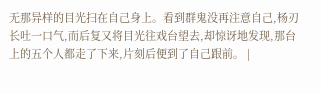无那异样的目光扫在自己身上。看到群鬼没再注意自己,杨刃长吐一口气,而后复又将目光往戏台望去,却惊讶地发现,那台上的五个人都走了下来,片刻后便到了自己跟前。 |